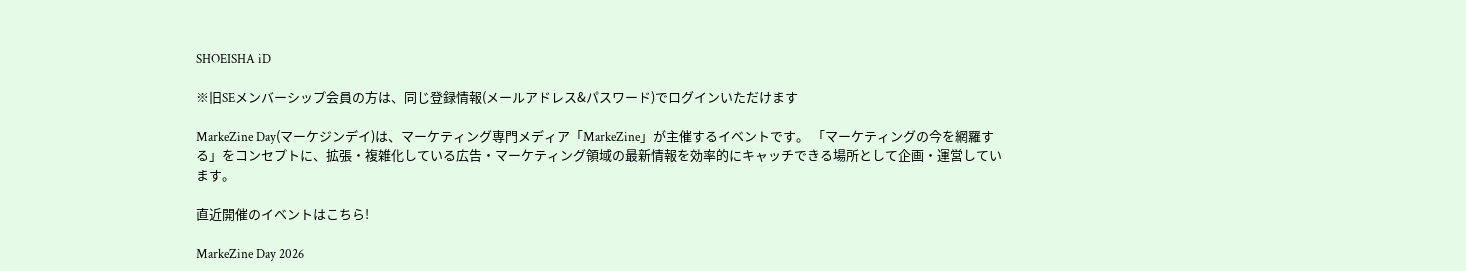SHOEISHA iD

※旧SEメンバーシップ会員の方は、同じ登録情報(メールアドレス&パスワード)でログインいただけます

MarkeZine Day(マーケジンデイ)は、マーケティング専門メディア「MarkeZine」が主催するイベントです。 「マーケティングの今を網羅する」をコンセプトに、拡張・複雑化している広告・マーケティング領域の最新情報を効率的にキャッチできる場所として企画・運営しています。

直近開催のイベントはこちら!

MarkeZine Day 2026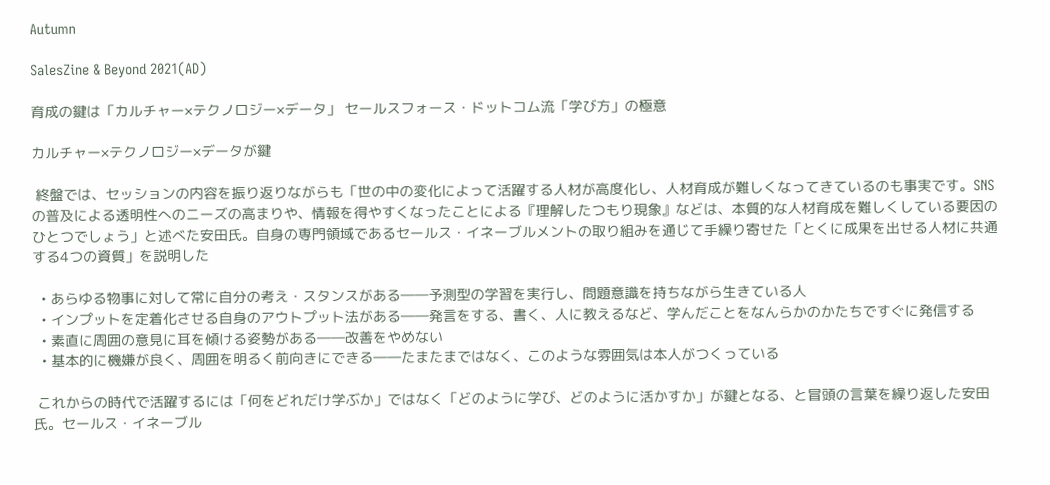Autumn

SalesZine & Beyond 2021(AD)

育成の鍵は「カルチャー×テクノロジー×データ」 セールスフォース・ドットコム流「学び方」の極意

カルチャー×テクノロジー×データが鍵

 終盤では、セッションの内容を振り返りながらも「世の中の変化によって活躍する人材が高度化し、人材育成が難しくなってきているのも事実です。SNSの普及による透明性へのニーズの高まりや、情報を得やすくなったことによる『理解したつもり現象』などは、本質的な人材育成を難しくしている要因のひとつでしょう」と述べた安田氏。自身の専門領域であるセールス・イネーブルメントの取り組みを通じて手繰り寄せた「とくに成果を出せる人材に共通する4つの資質」を説明した

  • あらゆる物事に対して常に自分の考え・スタンスがある――予測型の学習を実行し、問題意識を持ちながら生きている人
  • インプットを定着化させる自身のアウトプット法がある――発言をする、書く、人に教えるなど、学んだことをなんらかのかたちですぐに発信する
  • 素直に周囲の意見に耳を傾ける姿勢がある――改善をやめない
  • 基本的に機嫌が良く、周囲を明るく前向きにできる――たまたまではなく、このような雰囲気は本人がつくっている

 これからの時代で活躍するには「何をどれだけ学ぶか」ではなく「どのように学び、どのように活かすか」が鍵となる、と冒頭の言葉を繰り返した安田氏。セールス・イネーブル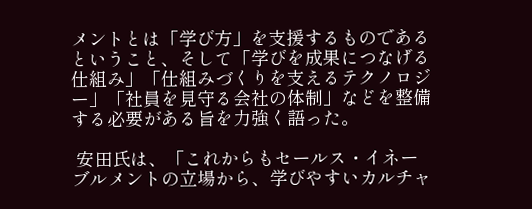メントとは「学び方」を支援するものであるということ、そして「学びを成果につなげる仕組み」「仕組みづくりを支えるテクノロジー」「社員を見守る会社の体制」などを整備する必要がある旨を力強く語った。

 安田氏は、「これからもセールス・イネーブルメントの立場から、学びやすいカルチャ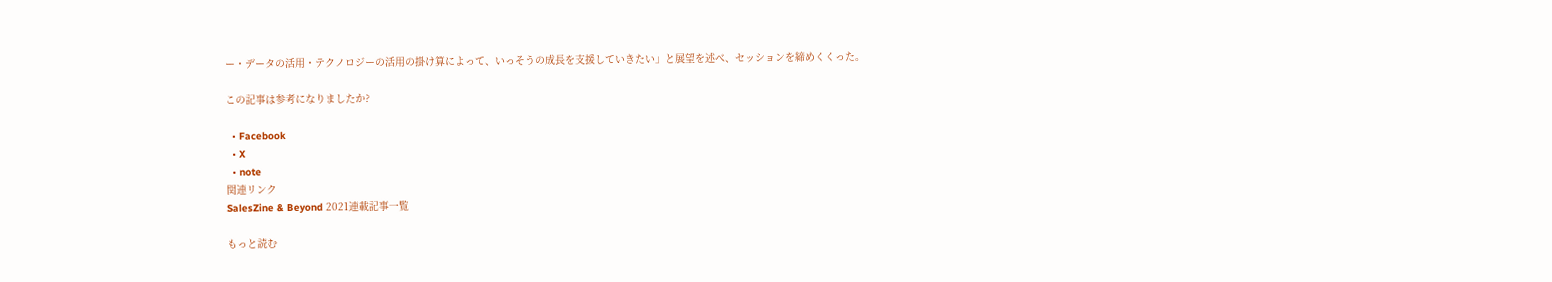ー・データの活用・テクノロジーの活用の掛け算によって、いっそうの成長を支援していきたい」と展望を述べ、セッションを締めくくった。

この記事は参考になりましたか?

  • Facebook
  • X
  • note
関連リンク
SalesZine & Beyond 2021連載記事一覧

もっと読む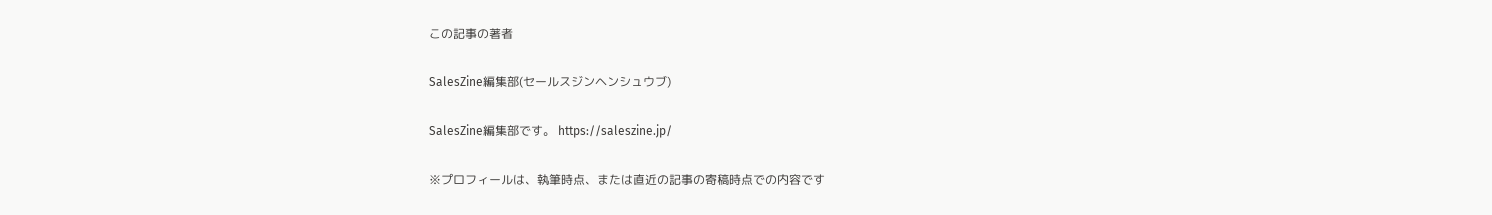この記事の著者

SalesZine編集部(セールスジンヘンシュウブ)

SalesZine編集部です。 https://saleszine.jp/

※プロフィールは、執筆時点、または直近の記事の寄稿時点での内容です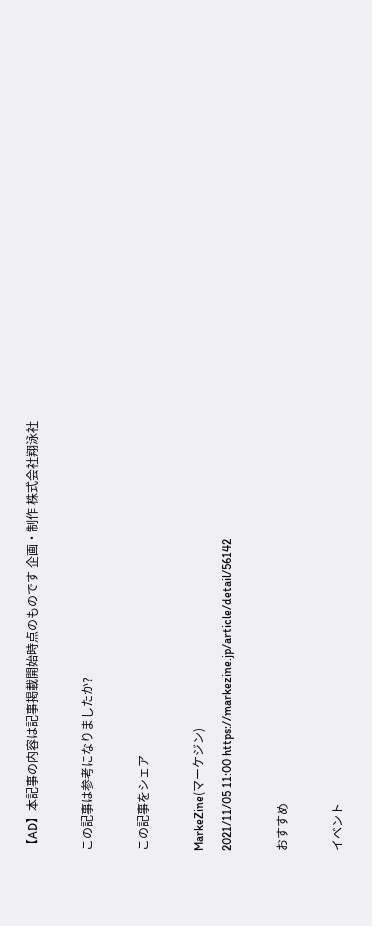【AD】本記事の内容は記事掲載開始時点のものです 企画・制作 株式会社翔泳社

この記事は参考になりましたか?

この記事をシェア

MarkeZine(マーケジン)
2021/11/05 11:00 https://markezine.jp/article/detail/56142

おすすめ

イベント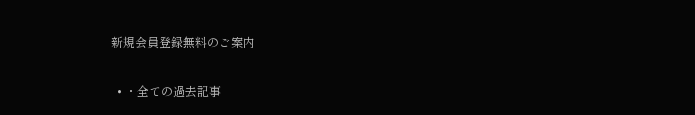新規会員登録無料のご案内

  • ・全ての過去記事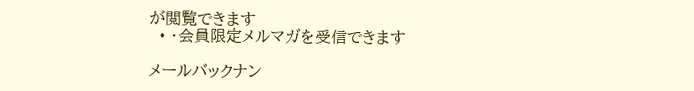が閲覧できます
  • ・会員限定メルマガを受信できます

メールバックナン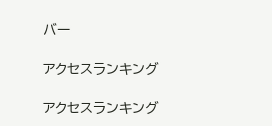バー

アクセスランキング

アクセスランキング